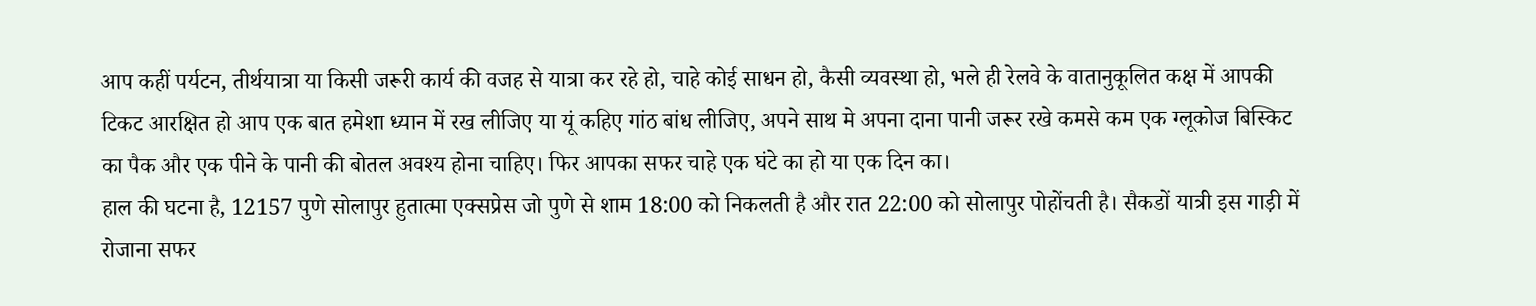आप कहीं पर्यटन, तीर्थयात्रा या किसी जरूरी कार्य की वजह से यात्रा कर रहे हो, चाहे कोई साधन हो, कैसी व्यवस्था हो, भले ही रेलवे के वातानुकूलित कक्ष में आपकी टिकट आरक्षित हो आप एक बात हमेशा ध्यान में रख लीजिए या यूं कहिए गांठ बांध लीजिए, अपने साथ मे अपना दाना पानी जरूर रखे कमसे कम एक ग्लूकोज बिस्किट का पैक और एक पीने के पानी की बोतल अवश्य होना चाहिए। फिर आपका सफर चाहे एक घंटे का हो या एक दिन का।
हाल की घटना है, 12157 पुणे सोलापुर हुतात्मा एक्सप्रेस जो पुणे से शाम 18:00 को निकलती है और रात 22:00 को सोलापुर पोहोंचती है। सैकडों यात्री इस गाड़ी में रोजाना सफर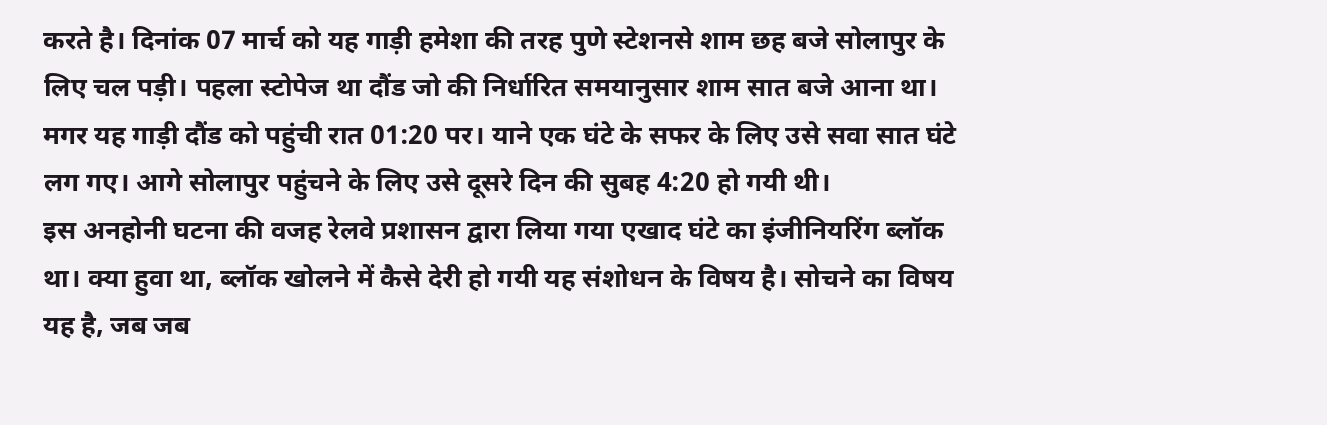करते है। दिनांक 07 मार्च को यह गाड़ी हमेशा की तरह पुणे स्टेशनसे शाम छह बजे सोलापुर के लिए चल पड़ी। पहला स्टोपेज था दौंड जो की निर्धारित समयानुसार शाम सात बजे आना था। मगर यह गाड़ी दौंड को पहुंची रात 01:20 पर। याने एक घंटे के सफर के लिए उसे सवा सात घंटे लग गए। आगे सोलापुर पहुंचने के लिए उसे दूसरे दिन की सुबह 4:20 हो गयी थी।
इस अनहोनी घटना की वजह रेलवे प्रशासन द्वारा लिया गया एखाद घंटे का इंजीनियरिंग ब्लॉक था। क्या हुवा था, ब्लॉक खोलने में कैसे देरी हो गयी यह संशोधन के विषय है। सोचने का विषय यह है, जब जब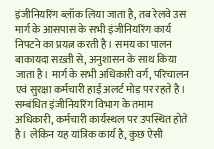इंजीनियरिंग ब्लॉक लिया जाता है, तब रेलवे उस मार्ग के आसपास के सभी इंजीनियरिंग कार्य निपटने का प्रयत्न करती है। समय का पालन बाकायदा सख़्ती से, अनुशासन के साथ किया जाता है। मार्ग के सभी अधिकारी वर्ग, परिचालन एवं सुरक्षा कर्मचारी हाई अलर्ट मोड़ पर रहते है। सम्बंधित इंजीनियरिंग विभाग के तमाम अधिकारी, कर्मचारी कार्यस्थल पर उपस्थित होते है। लेकिन यह यांत्रिक कार्य है, कुछ ऐसी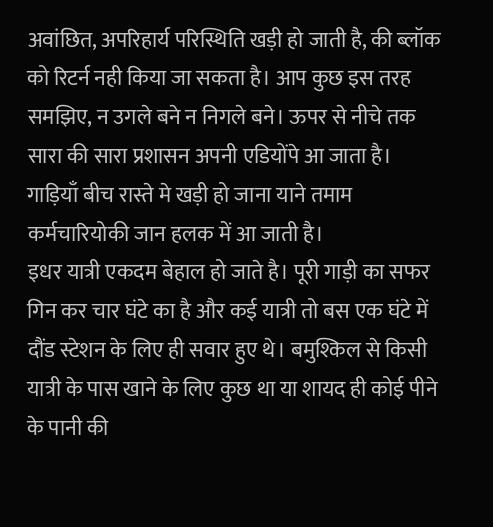अवांछित, अपरिहार्य परिस्थिति खड़ी हो जाती है, की ब्लॉक को रिटर्न नही किया जा सकता है। आप कुछ इस तरह समझिए, न उगले बने न निगले बने। ऊपर से नीचे तक सारा की सारा प्रशासन अपनी एडियोंपे आ जाता है। गाड़ियाँ बीच रास्ते मे खड़ी हो जाना याने तमाम कर्मचारियोकी जान हलक में आ जाती है।
इधर यात्री एकदम बेहाल हो जाते है। पूरी गाड़ी का सफर गिन कर चार घंटे का है और कई यात्री तो बस एक घंटे में दौंड स्टेशन के लिए ही सवार हुए थे। बमुश्किल से किसी यात्री के पास खाने के लिए कुछ था या शायद ही कोई पीने के पानी की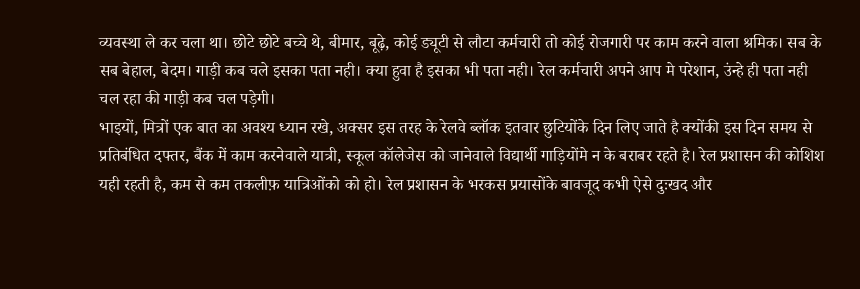व्यवस्था ले कर चला था। छोटे छोटे बच्चे थे, बीमार, बूढ़े, कोई ड्यूटी से लौटा कर्मचारी तो कोई रोजगारी पर काम करने वाला श्रमिक। सब के सब बेहाल, बेदम। गाड़ी कब चले इसका पता नही। क्या हुवा है इसका भी पता नही। रेल कर्मचारी अपने आप मे परेशान, उंन्हे ही पता नही चल रहा की गाड़ी कब चल पड़ेगी।
भाइयों, मित्रों एक बात का अवश्य ध्यान रखे, अक्सर इस तरह के रेलवे ब्लॉक इतवार छुटियोंके दिन लिए जाते है क्योंकी इस दिन समय से प्रतिबंधित दफ्तर, बैंक में काम करनेवाले यात्री, स्कूल कॉलेजेस को जानेवाले विद्यार्थी गाड़ियोंमे न के बराबर रहते है। रेल प्रशासन की कोशिश यही रहती है, कम से कम तकलीफ़ यात्रिओंको को हो। रेल प्रशासन के भरकस प्रयासोंके बावजूद कभी ऐसे दुःखद और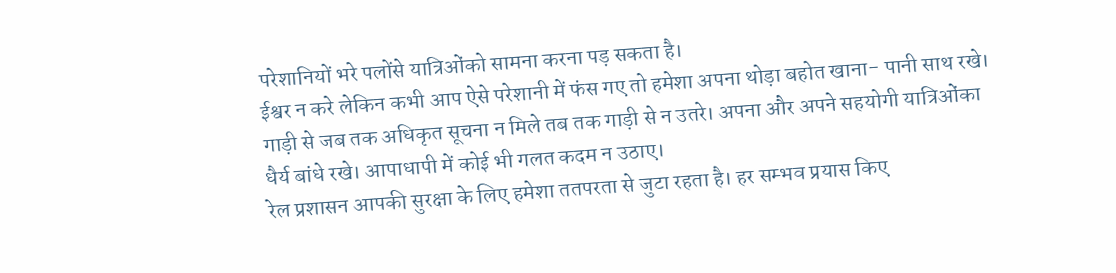परेशानियों भरे पलोंसे यात्रिओंको सामना करना पड़ सकता है।
ईश्वर न करे लेकिन कभी आप ऐसे परेशानी में फंस गए तो हमेशा अपना थोड़ा बहोत खाना- पानी साथ रखे। गाड़ी से जब तक अधिकृत सूचना न मिले तब तक गाड़ी से न उतरे। अपना और अपने सहयोगी यात्रिओंका धैर्य बांधे रखे। आपाधापी में कोई भी गलत कदम न उठाए।
रेल प्रशासन आपकी सुरक्षा के लिए हमेशा ततपरता से जुटा रहता है। हर सम्भव प्रयास किए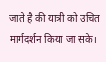जाते है की यात्री को उचित मार्गदर्शन किया जा सके।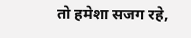तो हमेशा सजग रहे,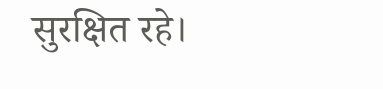सुरक्षित रहे।